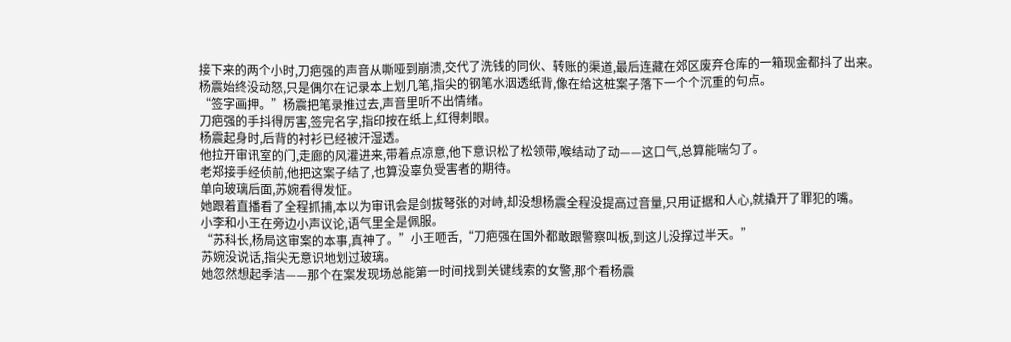接下来的两个小时,刀疤强的声音从嘶哑到崩溃,交代了洗钱的同伙、转账的渠道,最后连藏在郊区废弃仓库的一箱现金都抖了出来。
杨震始终没动怒,只是偶尔在记录本上划几笔,指尖的钢笔水洇透纸背,像在给这桩案子落下一个个沉重的句点。
“签字画押。”杨震把笔录推过去,声音里听不出情绪。
刀疤强的手抖得厉害,签完名字,指印按在纸上,红得刺眼。
杨震起身时,后背的衬衫已经被汗湿透。
他拉开审讯室的门,走廊的风灌进来,带着点凉意,他下意识松了松领带,喉结动了动——这口气,总算能喘匀了。
老郑接手经侦前,他把这案子结了,也算没辜负受害者的期待。
单向玻璃后面,苏婉看得发怔。
她跟着直播看了全程抓捕,本以为审讯会是剑拔弩张的对峙,却没想杨震全程没提高过音量,只用证据和人心,就撬开了罪犯的嘴。
小李和小王在旁边小声议论,语气里全是佩服。
“苏科长,杨局这审案的本事,真神了。”小王咂舌,“刀疤强在国外都敢跟警察叫板,到这儿没撑过半天。”
苏婉没说话,指尖无意识地划过玻璃。
她忽然想起季洁——那个在案发现场总能第一时间找到关键线索的女警,那个看杨震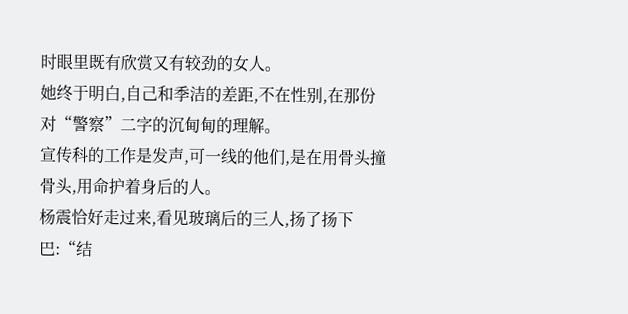时眼里既有欣赏又有较劲的女人。
她终于明白,自己和季洁的差距,不在性别,在那份对“警察”二字的沉甸甸的理解。
宣传科的工作是发声,可一线的他们,是在用骨头撞骨头,用命护着身后的人。
杨震恰好走过来,看见玻璃后的三人,扬了扬下巴:“结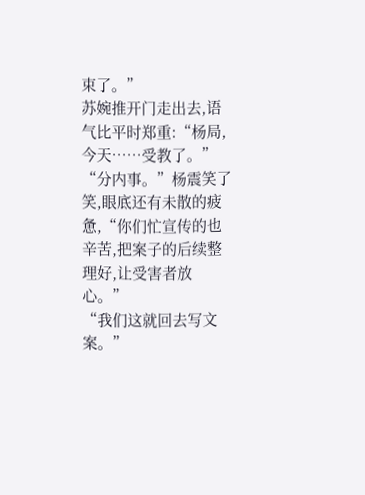束了。”
苏婉推开门走出去,语气比平时郑重:“杨局,今天……受教了。”
“分内事。”杨震笑了笑,眼底还有未散的疲惫,“你们忙宣传的也辛苦,把案子的后续整理好,让受害者放心。”
“我们这就回去写文案。”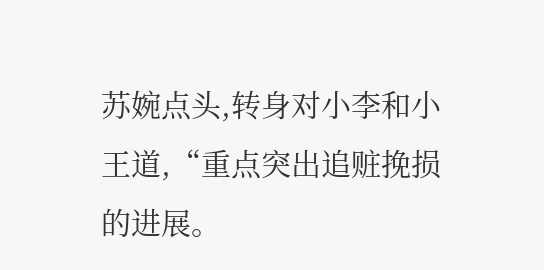苏婉点头,转身对小李和小王道,“重点突出追赃挽损的进展。